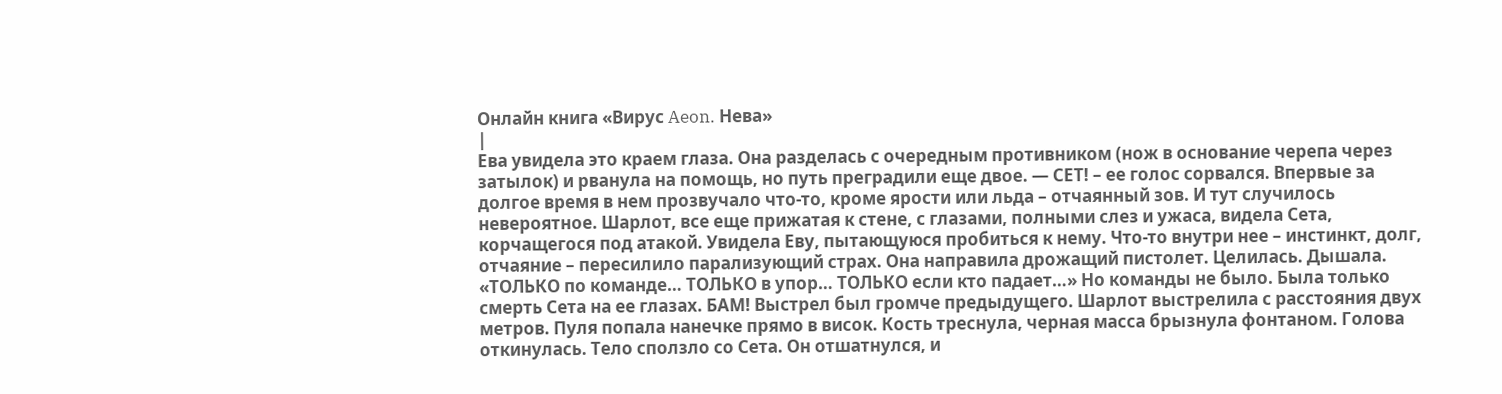Онлайн книга «Вирус Aeon. Нева»
|
Ева увидела это краем глаза. Она разделась с очередным противником (нож в основание черепа через затылок) и рванула на помощь, но путь преградили еще двое. — СЕТ! – ее голос сорвался. Впервые за долгое время в нем прозвучало что-то, кроме ярости или льда – отчаянный зов. И тут случилось невероятное. Шарлот, все еще прижатая к стене, с глазами, полными слез и ужаса, видела Сета, корчащегося под атакой. Увидела Еву, пытающуюся пробиться к нему. Что-то внутри нее – инстинкт, долг, отчаяние – пересилило парализующий страх. Она направила дрожащий пистолет. Целилась. Дышала. «ТОЛЬКО по команде… ТОЛЬКО в упор… ТОЛЬКО если кто падает…» Но команды не было. Была только смерть Сета на ее глазах. БАМ! Выстрел был громче предыдущего. Шарлот выстрелила с расстояния двух метров. Пуля попала нанечке прямо в висок. Кость треснула, черная масса брызнула фонтаном. Голова откинулась. Тело сползло со Сета. Он отшатнулся, и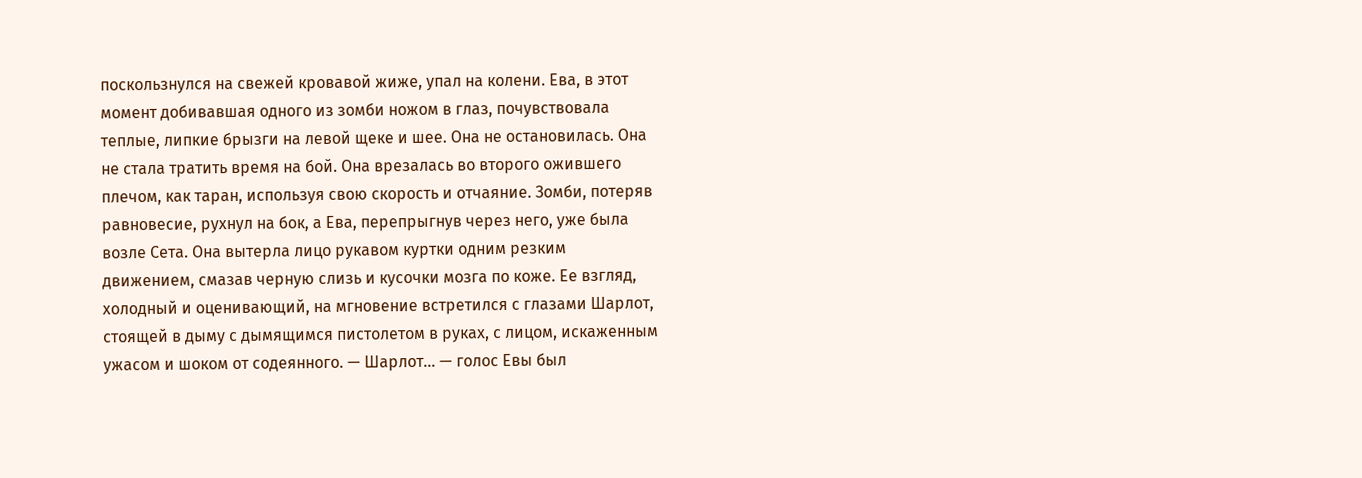поскользнулся на свежей кровавой жиже, упал на колени. Ева, в этот момент добивавшая одного из зомби ножом в глаз, почувствовала теплые, липкие брызги на левой щеке и шее. Она не остановилась. Она не стала тратить время на бой. Она врезалась во второго ожившего плечом, как таран, используя свою скорость и отчаяние. Зомби, потеряв равновесие, рухнул на бок, а Ева, перепрыгнув через него, уже была возле Сета. Она вытерла лицо рукавом куртки одним резким движением, смазав черную слизь и кусочки мозга по коже. Ее взгляд, холодный и оценивающий, на мгновение встретился с глазами Шарлот, стоящей в дыму с дымящимся пистолетом в руках, с лицом, искаженным ужасом и шоком от содеянного. — Шарлот… — голос Евы был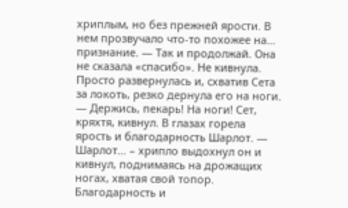хриплым, но без прежней ярости. В нем прозвучало что-то похожее на… признание. — Так и продолжай. Она не сказала «спасибо». Не кивнула. Просто развернулась и, схватив Сета за локоть, резко дернула его на ноги. — Держись, пекарь! На ноги! Сет, кряхтя, кивнул. В глазах горела ярость и благодарность Шарлот. — Шарлот… – хрипло выдохнул он и кивнул, поднимаясь на дрожащих ногах, хватая свой топор. Благодарность и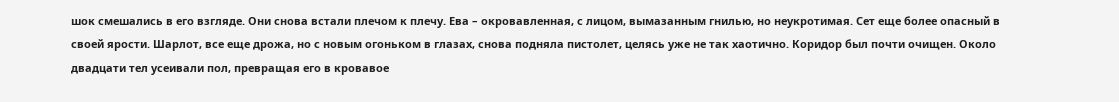шок смешались в его взгляде. Они снова встали плечом к плечу. Ева – окровавленная, с лицом, вымазанным гнилью, но неукротимая. Сет еще более опасный в своей ярости. Шарлот, все еще дрожа, но с новым огоньком в глазах, снова подняла пистолет, целясь уже не так хаотично. Коридор был почти очищен. Около двадцати тел усеивали пол, превращая его в кровавое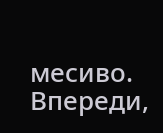месиво. Впереди,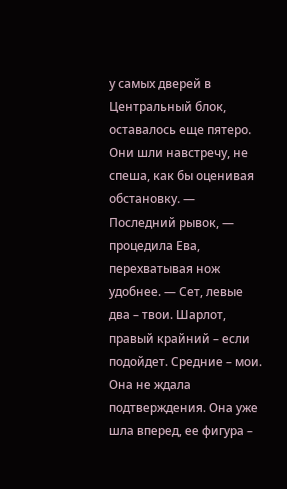у самых дверей в Центральный блок, оставалось еще пятеро. Они шли навстречу, не спеша, как бы оценивая обстановку. — Последний рывок, — процедила Ева, перехватывая нож удобнее. — Сет, левые два – твои. Шарлот, правый крайний – если подойдет. Средние – мои. Она не ждала подтверждения. Она уже шла вперед, ее фигура –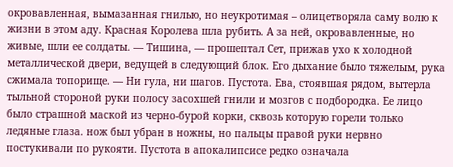окровавленная, вымазанная гнилью, но неукротимая – олицетворяла саму волю к жизни в этом аду. Красная Королева шла рубить. А за ней, окровавленные, но живые, шли ее солдаты. — Тишина, — прошептал Сет, прижав ухо к холодной металлической двери, ведущей в следующий блок. Его дыхание было тяжелым, рука сжимала топорище. — Ни гула, ни шагов. Пустота. Ева, стоявшая рядом, вытерла тыльной стороной руки полосу засохшей гнили и мозгов с подбородка. Ее лицо было страшной маской из черно-бурой корки, сквозь которую горели только ледяные глаза. нож был убран в ножны, но пальцы правой руки нервно постукивали по рукояти. Пустота в апокалипсисе редко означала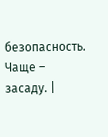безопасность. Чаще – засаду. |